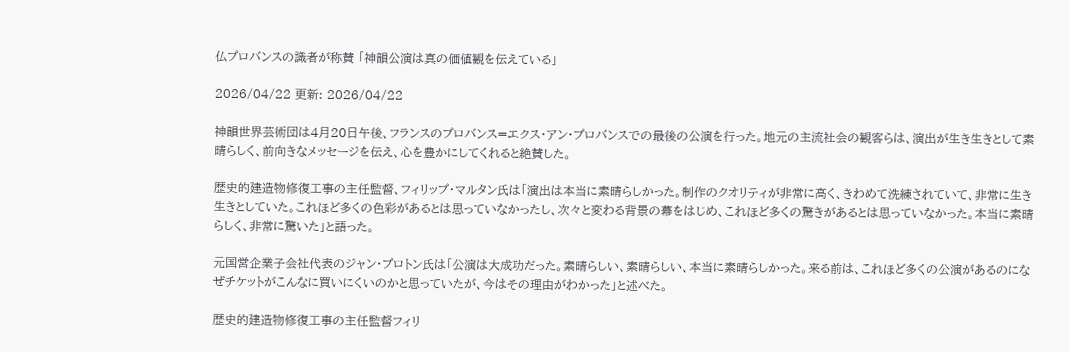仏プロバンスの識者が称賛 「神韻公演は真の価値観を伝えている」

2026/04/22 更新: 2026/04/22

神韻世界芸術団は4月20日午後、フランスのプロバンス=エクス・アン・プロバンスでの最後の公演を行った。地元の主流社会の観客らは、演出が生き生きとして素晴らしく、前向きなメッセージを伝え、心を豊かにしてくれると絶賛した。

歴史的建造物修復工事の主任監督、フィリップ・マルタン氏は「演出は本当に素晴らしかった。制作のクオリティが非常に高く、きわめて洗練されていて、非常に生き生きとしていた。これほど多くの色彩があるとは思っていなかったし、次々と変わる背景の幕をはじめ、これほど多くの驚きがあるとは思っていなかった。本当に素晴らしく、非常に驚いた」と語った。

元国営企業子会社代表のジャン・プロトン氏は「公演は大成功だった。素晴らしい、素晴らしい、本当に素晴らしかった。来る前は、これほど多くの公演があるのになぜチケットがこんなに買いにくいのかと思っていたが、今はその理由がわかった」と述べた。

歴史的建造物修復工事の主任監督フィリ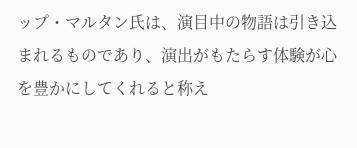ップ・マルタン氏は、演目中の物語は引き込まれるものであり、演出がもたらす体験が心を豊かにしてくれると称え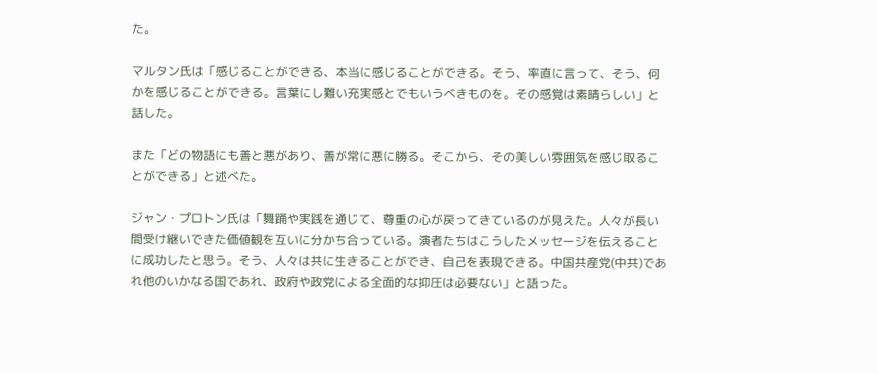た。

マルタン氏は「感じることができる、本当に感じることができる。そう、率直に言って、そう、何かを感じることができる。言葉にし難い充実感とでもいうべきものを。その感覚は素晴らしい」と話した。

また「どの物語にも善と悪があり、善が常に悪に勝る。そこから、その美しい雰囲気を感じ取ることができる」と述べた。

ジャン・プロトン氏は「舞踊や実践を通じて、尊重の心が戻ってきているのが見えた。人々が長い間受け継いできた価値観を互いに分かち合っている。演者たちはこうしたメッセージを伝えることに成功したと思う。そう、人々は共に生きることができ、自己を表現できる。中国共産党(中共)であれ他のいかなる国であれ、政府や政党による全面的な抑圧は必要ない」と語った。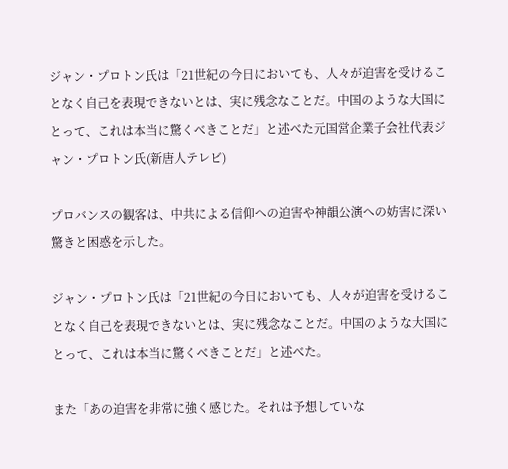ジャン・プロトン氏は「21世紀の今日においても、人々が迫害を受けることなく自己を表現できないとは、実に残念なことだ。中国のような大国にとって、これは本当に驚くべきことだ」と述べた元国営企業子会社代表ジャン・プロトン氏(新唐人テレビ)

プロバンスの観客は、中共による信仰への迫害や神韻公演への妨害に深い驚きと困惑を示した。

ジャン・プロトン氏は「21世紀の今日においても、人々が迫害を受けることなく自己を表現できないとは、実に残念なことだ。中国のような大国にとって、これは本当に驚くべきことだ」と述べた。

また「あの迫害を非常に強く感じた。それは予想していな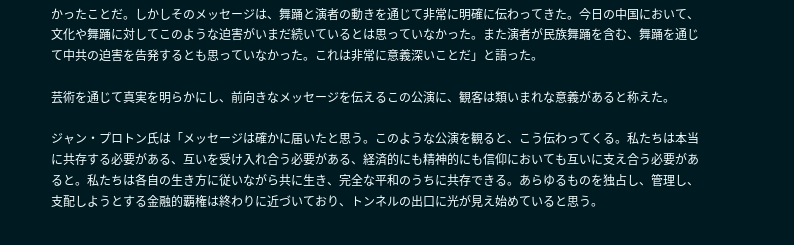かったことだ。しかしそのメッセージは、舞踊と演者の動きを通じて非常に明確に伝わってきた。今日の中国において、文化や舞踊に対してこのような迫害がいまだ続いているとは思っていなかった。また演者が民族舞踊を含む、舞踊を通じて中共の迫害を告発するとも思っていなかった。これは非常に意義深いことだ」と語った。

芸術を通じて真実を明らかにし、前向きなメッセージを伝えるこの公演に、観客は類いまれな意義があると称えた。

ジャン・プロトン氏は「メッセージは確かに届いたと思う。このような公演を観ると、こう伝わってくる。私たちは本当に共存する必要がある、互いを受け入れ合う必要がある、経済的にも精神的にも信仰においても互いに支え合う必要があると。私たちは各自の生き方に従いながら共に生き、完全な平和のうちに共存できる。あらゆるものを独占し、管理し、支配しようとする金融的覇権は終わりに近づいており、トンネルの出口に光が見え始めていると思う。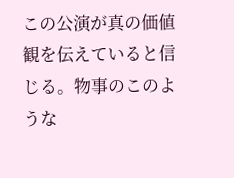この公演が真の価値観を伝えていると信じる。物事のこのような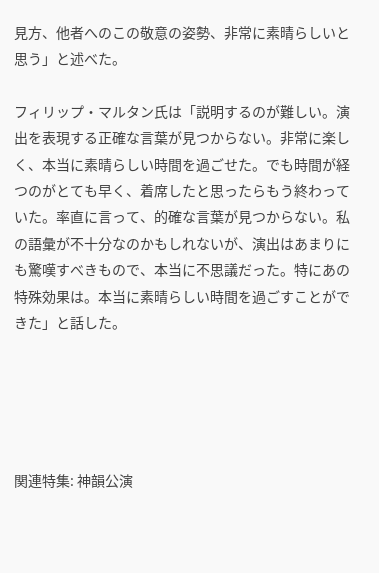見方、他者へのこの敬意の姿勢、非常に素晴らしいと思う」と述べた。

フィリップ・マルタン氏は「説明するのが難しい。演出を表現する正確な言葉が見つからない。非常に楽しく、本当に素晴らしい時間を過ごせた。でも時間が経つのがとても早く、着席したと思ったらもう終わっていた。率直に言って、的確な言葉が見つからない。私の語彙が不十分なのかもしれないが、演出はあまりにも驚嘆すべきもので、本当に不思議だった。特にあの特殊効果は。本当に素晴らしい時間を過ごすことができた」と話した。





関連特集: 神韻公演